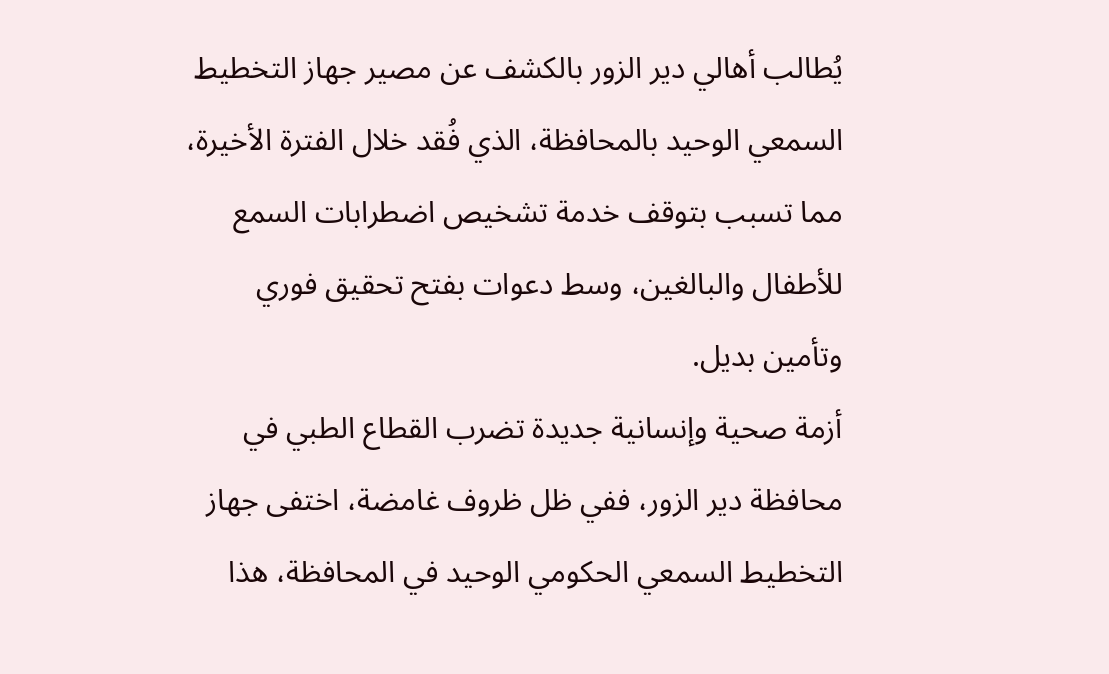يُطالب أهالي دير الزور بالكشف عن مصير جهاز التخطيط السمعي الوحيد بالمحافظة، الذي فُقد خلال الفترة الأخيرة، مما تسبب بتوقف خدمة تشخيص اضطرابات السمع للأطفال والبالغين، وسط دعوات بفتح تحقيق فوري وتأمين بديل.
أزمة صحية وإنسانية جديدة تضرب القطاع الطبي في محافظة دير الزور، ففي ظل ظروف غامضة، اختفى جهاز التخطيط السمعي الحكومي الوحيد في المحافظة، هذا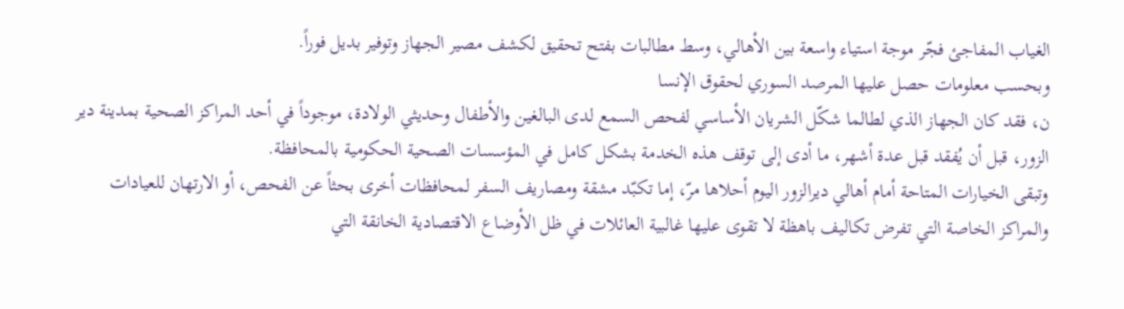الغياب المفاجئ فجّر موجة استياء واسعة بين الأهالي، وسط مطالبات بفتح تحقيق لكشف مصير الجهاز وتوفير بديل فوراً.
وبحسب معلومات حصل عليها المرصد السوري لحقوق الإنسا
ن، فقد كان الجهاز الذي لطالما شكّل الشريان الأساسي لفحص السمع لدى البالغين والأطفال وحديثي الولادة، موجوداً في أحد المراكز الصحية بمدينة دير الزور، قبل أن يُفقد قبل عدة أشهر، ما أدى إلى توقف هذه الخدمة بشكل كامل في المؤسسات الصحية الحكومية بالمحافظة.
وتبقى الخيارات المتاحة أمام أهالي ديرالزور اليوم أحلاها مرّ، إما تكبّد مشقة ومصاريف السفر لمحافظات أخرى بحثاً عن الفحص، أو الارتهان للعيادات والمراكز الخاصة التي تفرض تكاليف باهظة لا تقوى عليها غالبية العائلات في ظل الأوضاع الاقتصادية الخانقة التي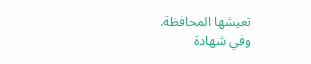تعيشها المحافظة.
وفي شهادة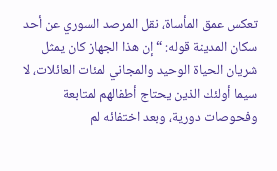تعكس عمق المأساة، نقل المرصد السوري عن أحد سكان المدينة قوله: “إن هذا الجهاز كان يمثل شريان الحياة الوحيد والمجاني لمئات العائلات، لا سيما أولئك الذين يحتاج أطفالهم لمتابعة وفحوصات دورية، وبعد اختفائه لم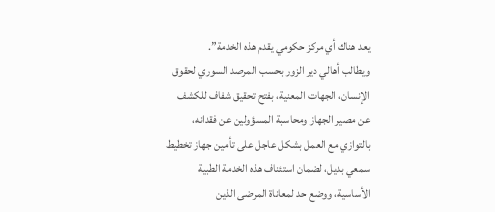يعد هناك أي مركز حكومي يقدم هذه الخدمة”.
ويطالب أهالي دير الزور بحسب المرصد السوري لحقوق الإنسان، الجهات المعنية، بفتح تحقيق شفاف للكشف عن مصير الجهاز ومحاسبة المسؤولين عن فقدانه، بالتوازي مع العمل بشكل عاجل على تأمين جهاز تخطيط سمعي بديل، لضمان استئناف هذه الخدمة الطبية الأساسية، ووضع حد لمعاناة المرضى الذين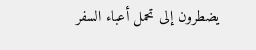يضطرون إلى تحمل أعباء السفر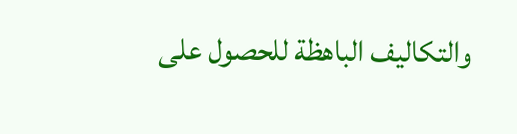والتكاليف الباهظة للحصول على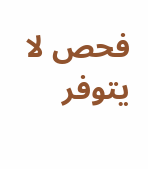فحص لا يتوفر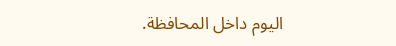اليوم داخل المحافظة.